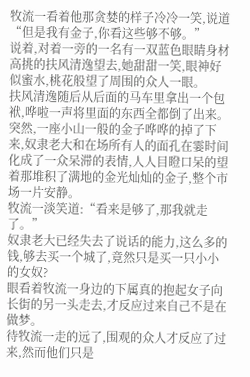牧流一看着他那贪婪的样子冷冷一笑,说道“但是我有金子,你看这些够不够。”
说着,对着一旁的一名有一双蓝色眼睛身材高挑的扶风清逸望去,她甜甜一笑,眼神好似蜜水,桃花般望了周围的众人一眼。
扶风清逸随后从后面的马车里拿出一个包袱,哗啦一声将里面的东西全都倒了出来。
突然,一座小山一般的金子哗哗的掉了下来,奴隶老大和在场所有人的面孔在霎时间化成了一众呆滞的表情,人人目瞪口呆的望着那堆积了满地的金光灿灿的金子,整个市场一片安静。
牧流一淡笑道:“看来是够了,那我就走了。”
奴隶老大已经失去了说话的能力,这么多的钱,够去买一个城了,竟然只是买一只小小的女奴?
眼看着牧流一身边的下属真的抱起女子向长街的另一头走去,才反应过来自己不是在做梦。
待牧流一走的远了,围观的众人才反应了过来,然而他们只是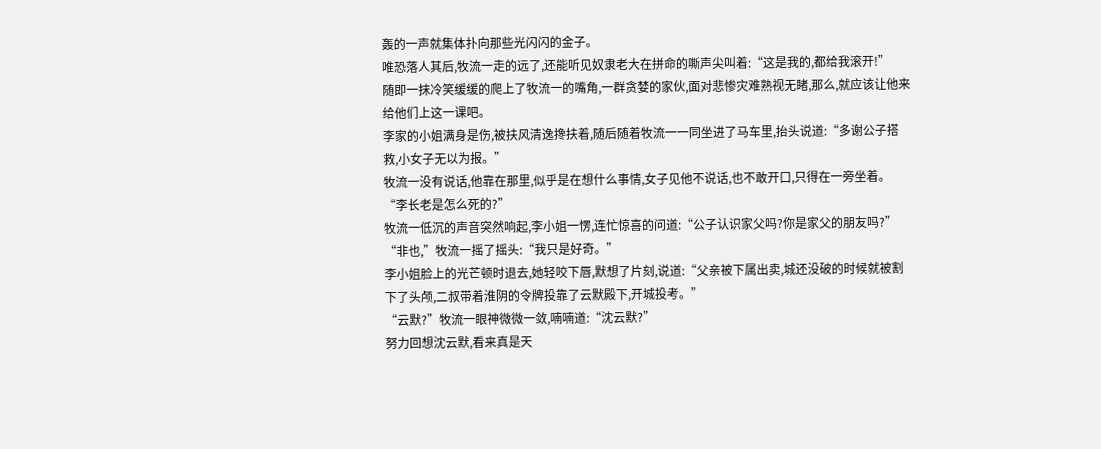轰的一声就集体扑向那些光闪闪的金子。
唯恐落人其后,牧流一走的远了,还能听见奴隶老大在拼命的嘶声尖叫着:“这是我的,都给我滚开!”
随即一抹冷笑缓缓的爬上了牧流一的嘴角,一群贪婪的家伙,面对悲惨灾难熟视无睹,那么,就应该让他来给他们上这一课吧。
李家的小姐满身是伤,被扶风清逸搀扶着,随后随着牧流一一同坐进了马车里,抬头说道:“多谢公子搭救,小女子无以为报。”
牧流一没有说话,他靠在那里,似乎是在想什么事情,女子见他不说话,也不敢开口,只得在一旁坐着。
“李长老是怎么死的?”
牧流一低沉的声音突然响起,李小姐一愣,连忙惊喜的问道:“公子认识家父吗?你是家父的朋友吗?”
“非也,”牧流一摇了摇头:“我只是好奇。”
李小姐脸上的光芒顿时退去,她轻咬下唇,默想了片刻,说道:“父亲被下属出卖,城还没破的时候就被割下了头颅,二叔带着淮阴的令牌投靠了云默殿下,开城投考。”
“云默?”牧流一眼神微微一敛,喃喃道:“沈云默?”
努力回想沈云默,看来真是天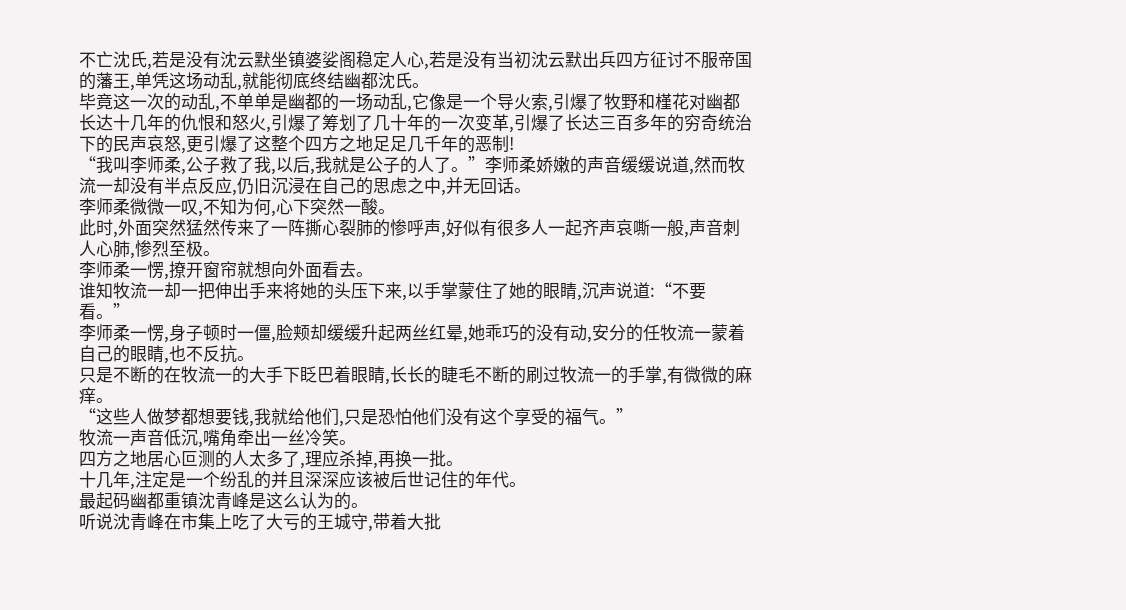不亡沈氏,若是没有沈云默坐镇婆娑阁稳定人心,若是没有当初沈云默出兵四方征讨不服帝国的藩王,单凭这场动乱,就能彻底终结幽都沈氏。
毕竟这一次的动乱,不单单是幽都的一场动乱,它像是一个导火索,引爆了牧野和槿花对幽都长达十几年的仇恨和怒火,引爆了筹划了几十年的一次变革,引爆了长达三百多年的穷奇统治下的民声哀怒,更引爆了这整个四方之地足足几千年的恶制!
“我叫李师柔,公子救了我,以后,我就是公子的人了。”李师柔娇嫩的声音缓缓说道,然而牧流一却没有半点反应,仍旧沉浸在自己的思虑之中,并无回话。
李师柔微微一叹,不知为何,心下突然一酸。
此时,外面突然猛然传来了一阵撕心裂肺的惨呼声,好似有很多人一起齐声哀嘶一般,声音刺人心肺,惨烈至极。
李师柔一愣,撩开窗帘就想向外面看去。
谁知牧流一却一把伸出手来将她的头压下来,以手掌蒙住了她的眼睛,沉声说道:“不要看。”
李师柔一愣,身子顿时一僵,脸颊却缓缓升起两丝红晕,她乖巧的没有动,安分的任牧流一蒙着自己的眼睛,也不反抗。
只是不断的在牧流一的大手下眨巴着眼睛,长长的睫毛不断的刷过牧流一的手掌,有微微的麻痒。
“这些人做梦都想要钱,我就给他们,只是恐怕他们没有这个享受的福气。”
牧流一声音低沉,嘴角牵出一丝冷笑。
四方之地居心叵测的人太多了,理应杀掉,再换一批。
十几年,注定是一个纷乱的并且深深应该被后世记住的年代。
最起码幽都重镇沈青峰是这么认为的。
听说沈青峰在市集上吃了大亏的王城守,带着大批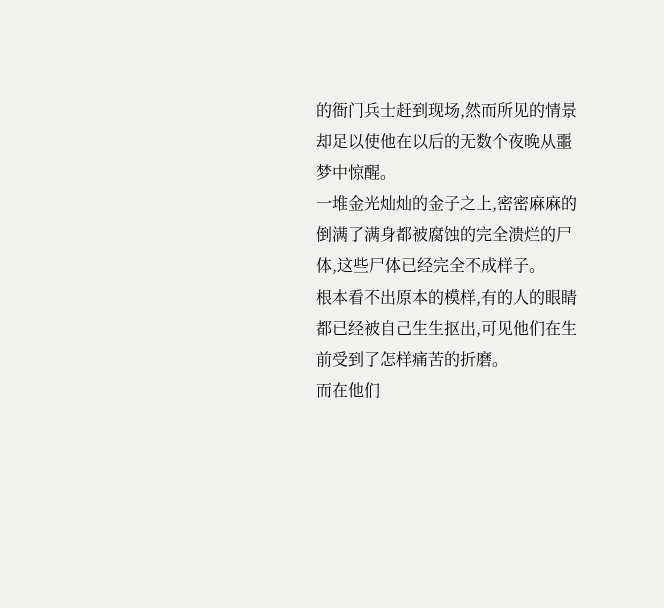的衙门兵士赶到现场,然而所见的情景却足以使他在以后的无数个夜晚从噩梦中惊醒。
一堆金光灿灿的金子之上,密密麻麻的倒满了满身都被腐蚀的完全溃烂的尸体,这些尸体已经完全不成样子。
根本看不出原本的模样,有的人的眼睛都已经被自己生生抠出,可见他们在生前受到了怎样痛苦的折磨。
而在他们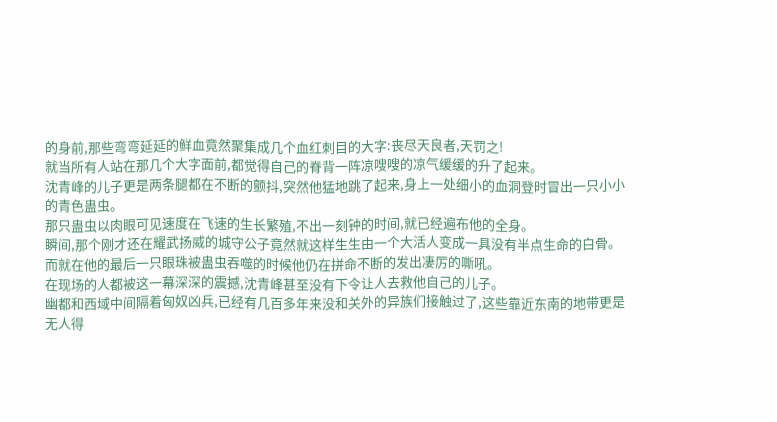的身前,那些弯弯延延的鲜血竟然聚集成几个血红刺目的大字:丧尽天良者,天罚之!
就当所有人站在那几个大字面前,都觉得自己的脊背一阵凉嗖嗖的凉气缓缓的升了起来。
沈青峰的儿子更是两条腿都在不断的颤抖,突然他猛地跳了起来,身上一处细小的血洞登时冒出一只小小的青色蛊虫。
那只蛊虫以肉眼可见速度在飞速的生长繁殖,不出一刻钟的时间,就已经遍布他的全身。
瞬间,那个刚才还在耀武扬威的城守公子竟然就这样生生由一个大活人变成一具没有半点生命的白骨。
而就在他的最后一只眼珠被蛊虫吞噬的时候他仍在拼命不断的发出凄厉的嘶吼。
在现场的人都被这一幕深深的震撼,沈青峰甚至没有下令让人去救他自己的儿子。
幽都和西域中间隔着匈奴凶兵,已经有几百多年来没和关外的异族们接触过了,这些靠近东南的地带更是无人得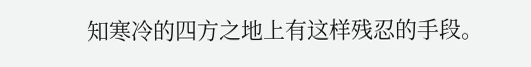知寒冷的四方之地上有这样残忍的手段。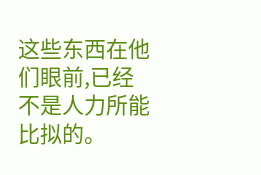这些东西在他们眼前,已经不是人力所能比拟的。